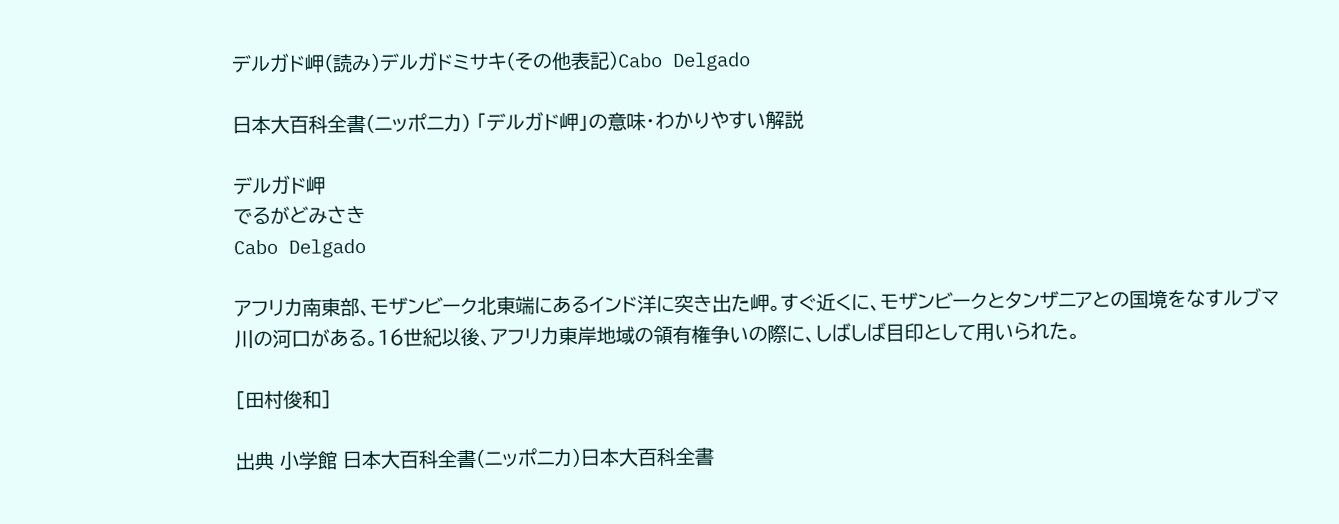デルガド岬(読み)デルガドミサキ(その他表記)Cabo Delgado

日本大百科全書(ニッポニカ) 「デルガド岬」の意味・わかりやすい解説

デルガド岬
でるがどみさき
Cabo Delgado

アフリカ南東部、モザンビーク北東端にあるインド洋に突き出た岬。すぐ近くに、モザンビークとタンザニアとの国境をなすルブマ川の河口がある。16世紀以後、アフリカ東岸地域の領有権争いの際に、しばしば目印として用いられた。

[田村俊和]

出典 小学館 日本大百科全書(ニッポニカ)日本大百科全書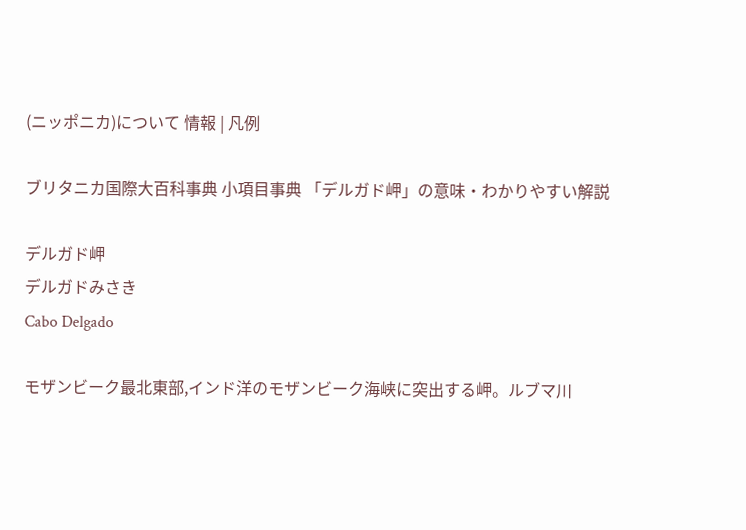(ニッポニカ)について 情報 | 凡例

ブリタニカ国際大百科事典 小項目事典 「デルガド岬」の意味・わかりやすい解説

デルガド岬
デルガドみさき
Cabo Delgado

モザンビーク最北東部,インド洋のモザンビーク海峡に突出する岬。ルブマ川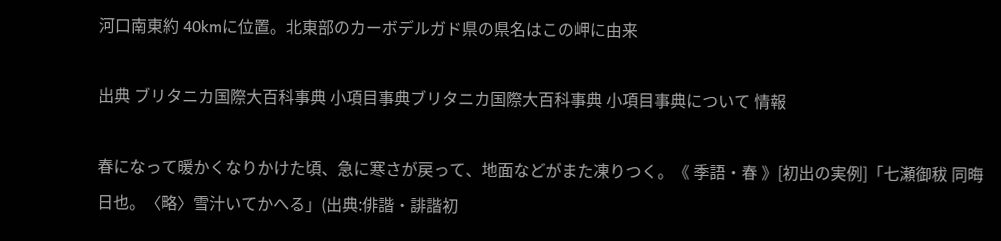河口南東約 40kmに位置。北東部のカーボデルガド県の県名はこの岬に由来

出典 ブリタニカ国際大百科事典 小項目事典ブリタニカ国際大百科事典 小項目事典について 情報

春になって暖かくなりかけた頃、急に寒さが戻って、地面などがまた凍りつく。《 季語・春 》[初出の実例]「七瀬御秡 同晦日也。〈略〉雪汁いてかへる」(出典:俳諧・誹諧初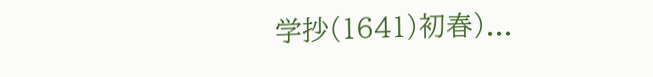学抄(1641)初春)...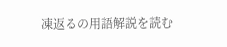凍返るの用語解説を読む